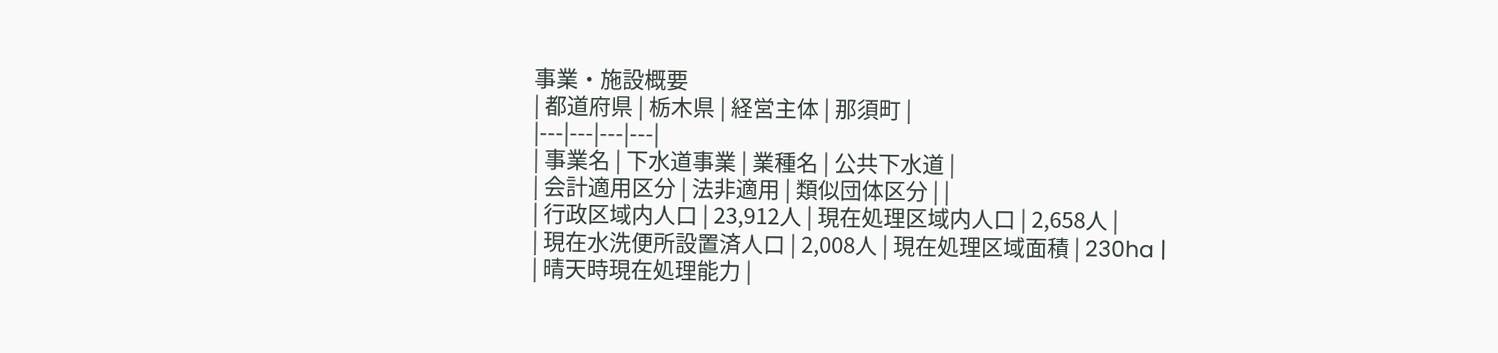事業・施設概要
| 都道府県 | 栃木県 | 経営主体 | 那須町 |
|---|---|---|---|
| 事業名 | 下水道事業 | 業種名 | 公共下水道 |
| 会計適用区分 | 法非適用 | 類似団体区分 | |
| 行政区域内人口 | 23,912人 | 現在処理区域内人口 | 2,658人 |
| 現在水洗便所設置済人口 | 2,008人 | 現在処理区域面積 | 230ha |
| 晴天時現在処理能力 |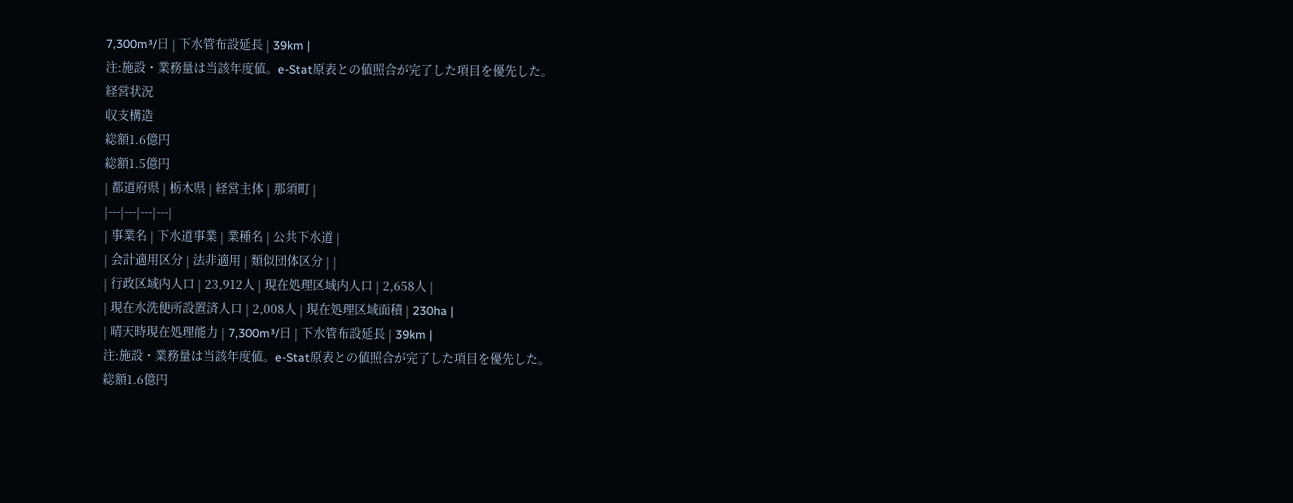7,300m³/日 | 下水管布設延長 | 39km |
注:施設・業務量は当該年度値。e-Stat原表との値照合が完了した項目を優先した。
経営状況
収支構造
総額1.6億円
総額1.5億円
| 都道府県 | 栃木県 | 経営主体 | 那須町 |
|---|---|---|---|
| 事業名 | 下水道事業 | 業種名 | 公共下水道 |
| 会計適用区分 | 法非適用 | 類似団体区分 | |
| 行政区域内人口 | 23,912人 | 現在処理区域内人口 | 2,658人 |
| 現在水洗便所設置済人口 | 2,008人 | 現在処理区域面積 | 230ha |
| 晴天時現在処理能力 | 7,300m³/日 | 下水管布設延長 | 39km |
注:施設・業務量は当該年度値。e-Stat原表との値照合が完了した項目を優先した。
総額1.6億円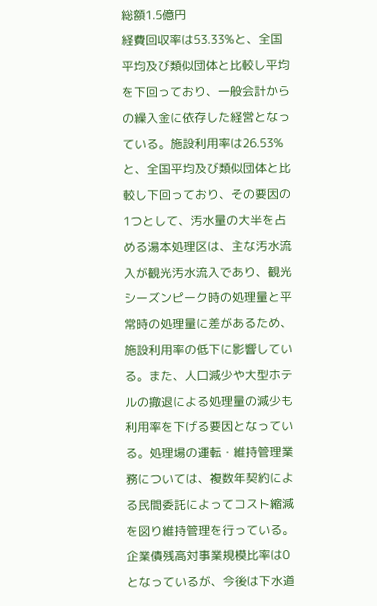総額1.5億円
経費回収率は53.33%と、全国平均及び類似団体と比較し平均を下回っており、一般会計からの繰入金に依存した経営となっている。施設利用率は26.53%と、全国平均及び類似団体と比較し下回っており、その要因の1つとして、汚水量の大半を占める湯本処理区は、主な汚水流入が観光汚水流入であり、観光シーズンピーク時の処理量と平常時の処理量に差があるため、施設利用率の低下に影響している。また、人口減少や大型ホテルの撤退による処理量の減少も利用率を下げる要因となっている。処理場の運転・維持管理業務については、複数年契約による民間委託によってコスト縮減を図り維持管理を行っている。企業債残高対事業規模比率は0となっているが、今後は下水道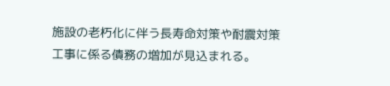施設の老朽化に伴う長寿命対策や耐震対策工事に係る債務の増加が見込まれる。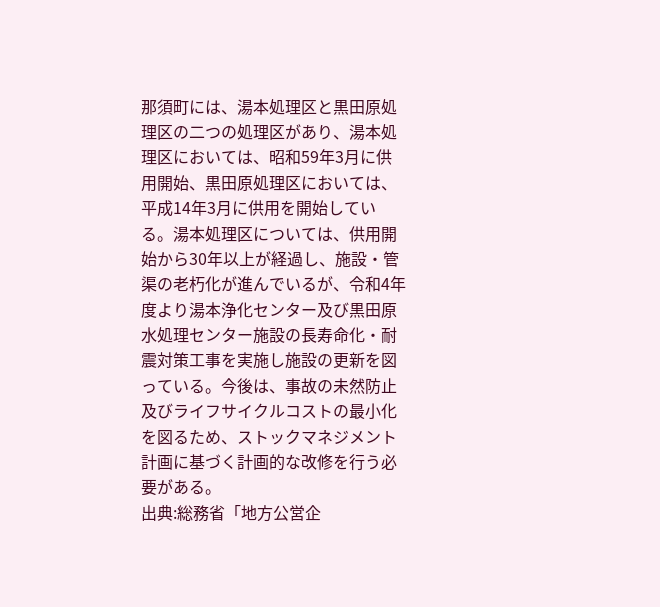那須町には、湯本処理区と黒田原処理区の二つの処理区があり、湯本処理区においては、昭和59年3月に供用開始、黒田原処理区においては、平成14年3月に供用を開始している。湯本処理区については、供用開始から30年以上が経過し、施設・管渠の老朽化が進んでいるが、令和4年度より湯本浄化センター及び黒田原水処理センター施設の長寿命化・耐震対策工事を実施し施設の更新を図っている。今後は、事故の未然防止及びライフサイクルコストの最小化を図るため、ストックマネジメント計画に基づく計画的な改修を行う必要がある。
出典:総務省「地方公営企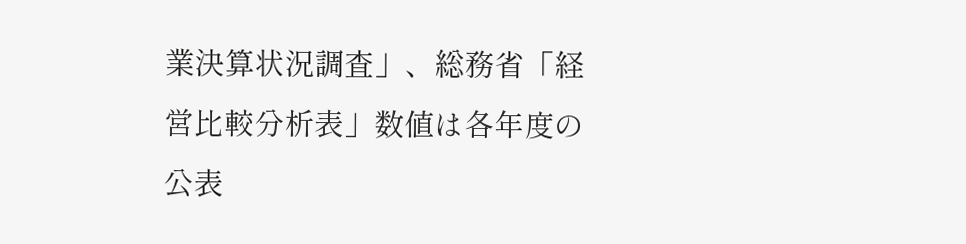業決算状況調査」、総務省「経営比較分析表」数値は各年度の公表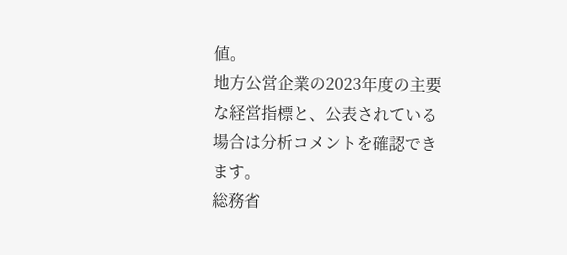値。
地方公営企業の2023年度の主要な経営指標と、公表されている場合は分析コメントを確認できます。
総務省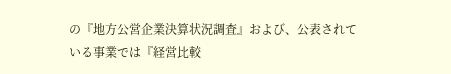の『地方公営企業決算状況調査』および、公表されている事業では『経営比較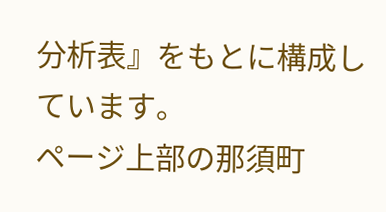分析表』をもとに構成しています。
ページ上部の那須町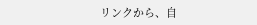リンクから、自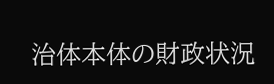治体本体の財政状況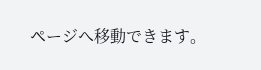ページへ移動できます。